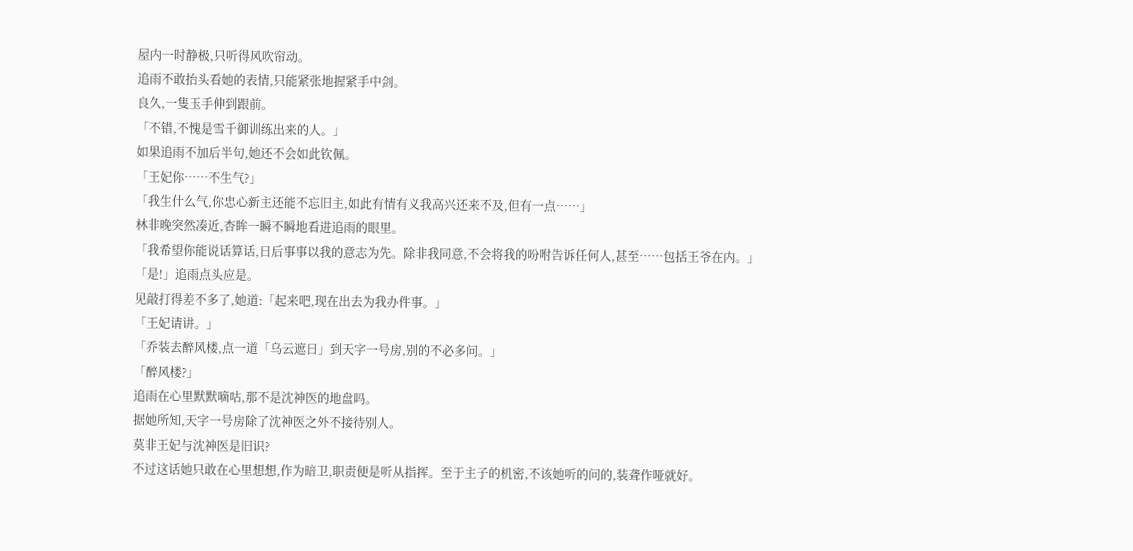屋内一时静极,只听得风吹帘动。
追雨不敢抬头看她的表情,只能紧张地握紧手中剑。
良久,一隻玉手伸到跟前。
「不错,不愧是雪千御训练出来的人。」
如果追雨不加后半句,她还不会如此钦佩。
「王妃你……不生气?」
「我生什么气,你忠心新主还能不忘旧主,如此有情有义我高兴还来不及,但有一点……」
林非晚突然凑近,杏眸一瞬不瞬地看进追雨的眼里。
「我希望你能说话算话,日后事事以我的意志为先。除非我同意,不会将我的吩咐告诉任何人,甚至……包括王爷在内。」
「是!」追雨点头应是。
见敲打得差不多了,她道:「起来吧,现在出去为我办件事。」
「王妃请讲。」
「乔装去醉风楼,点一道「乌云遮日」到天字一号房,别的不必多问。」
「醉风楼?」
追雨在心里默默嘀咕,那不是沈神医的地盘吗。
据她所知,天字一号房除了沈神医之外不接待别人。
莫非王妃与沈神医是旧识?
不过这话她只敢在心里想想,作为暗卫,职责便是听从指挥。至于主子的机密,不该她听的问的,装聋作哑就好。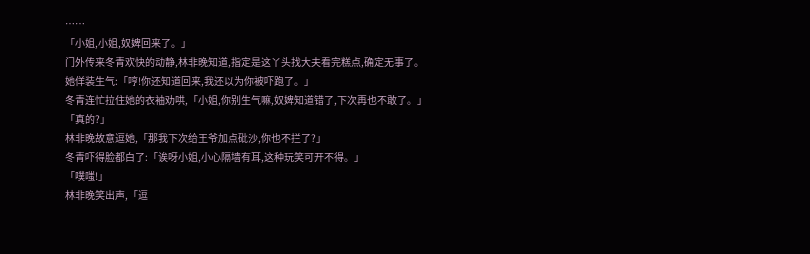……
「小姐,小姐,奴婢回来了。」
门外传来冬青欢快的动静,林非晚知道,指定是这丫头找大夫看完糕点,确定无事了。
她佯装生气:「哼!你还知道回来,我还以为你被吓跑了。」
冬青连忙拉住她的衣袖劝哄,「小姐,你别生气嘛,奴婢知道错了,下次再也不敢了。」
「真的?」
林非晚故意逗她,「那我下次给王爷加点砒沙,你也不拦了?」
冬青吓得脸都白了:「诶呀小姐,小心隔墙有耳,这种玩笑可开不得。」
「噗嗤!」
林非晚笑出声,「逗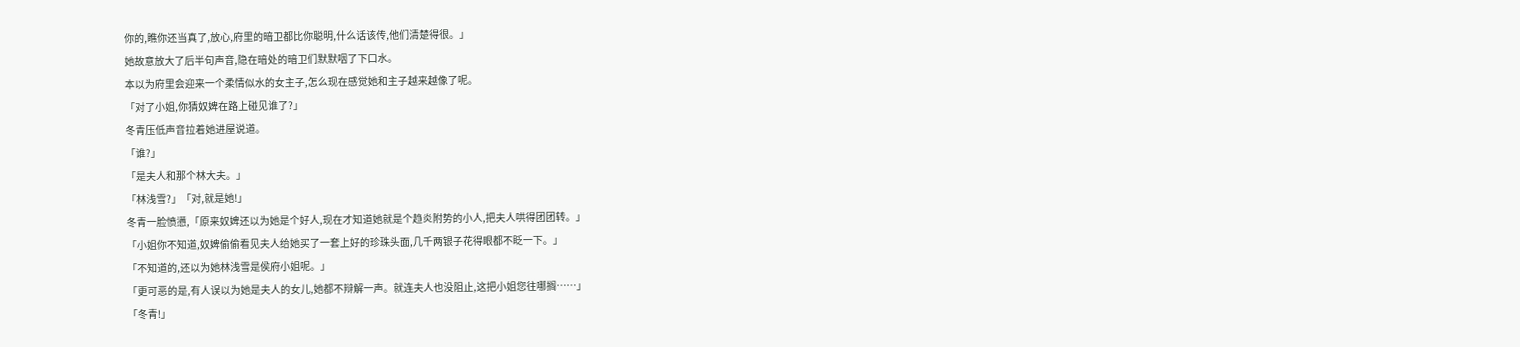你的,瞧你还当真了,放心,府里的暗卫都比你聪明,什么话该传,他们清楚得很。」
她故意放大了后半句声音,隐在暗处的暗卫们默默咽了下口水。
本以为府里会迎来一个柔情似水的女主子,怎么现在感觉她和主子越来越像了呢。
「对了小姐,你猜奴婢在路上碰见谁了?」
冬青压低声音拉着她进屋说道。
「谁?」
「是夫人和那个林大夫。」
「林浅雪?」「对,就是她!」
冬青一脸愤懑,「原来奴婢还以为她是个好人,现在才知道她就是个趋炎附势的小人,把夫人哄得团团转。」
「小姐你不知道,奴婢偷偷看见夫人给她买了一套上好的珍珠头面,几千两银子花得眼都不眨一下。」
「不知道的,还以为她林浅雪是侯府小姐呢。」
「更可恶的是,有人误以为她是夫人的女儿,她都不辩解一声。就连夫人也没阻止,这把小姐您往哪搁……」
「冬青!」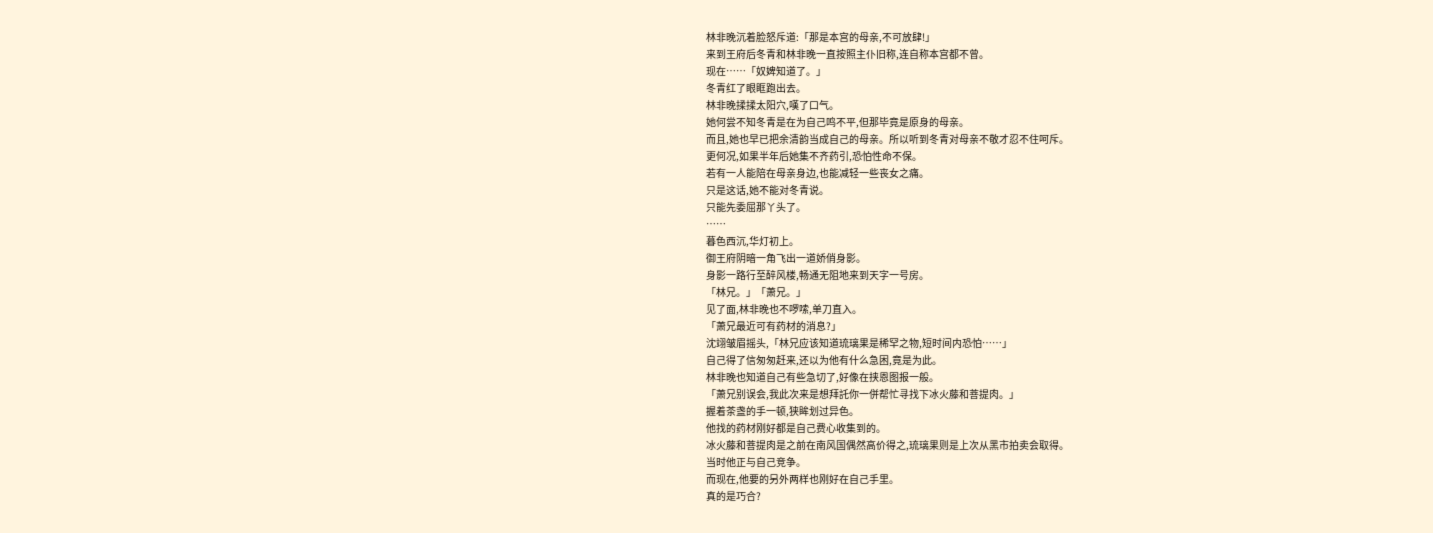林非晚沉着脸怒斥道:「那是本宫的母亲,不可放肆!」
来到王府后冬青和林非晚一直按照主仆旧称,连自称本宫都不曾。
现在……「奴婢知道了。」
冬青红了眼眶跑出去。
林非晚揉揉太阳穴,嘆了口气。
她何尝不知冬青是在为自己鸣不平,但那毕竟是原身的母亲。
而且,她也早已把余清韵当成自己的母亲。所以听到冬青对母亲不敬才忍不住呵斥。
更何况,如果半年后她集不齐药引,恐怕性命不保。
若有一人能陪在母亲身边,也能减轻一些丧女之痛。
只是这话,她不能对冬青说。
只能先委屈那丫头了。
……
暮色西沉,华灯初上。
御王府阴暗一角飞出一道娇俏身影。
身影一路行至醉风楼,畅通无阻地来到天字一号房。
「林兄。」「萧兄。」
见了面,林非晚也不啰嗦,单刀直入。
「萧兄最近可有药材的消息?」
沈翊皱眉摇头,「林兄应该知道琉璃果是稀罕之物,短时间内恐怕……」
自己得了信匆匆赶来,还以为他有什么急困,竟是为此。
林非晚也知道自己有些急切了,好像在挟恩图报一般。
「萧兄别误会,我此次来是想拜託你一併帮忙寻找下冰火藤和菩提肉。」
握着茶盏的手一顿,狭眸划过异色。
他找的药材刚好都是自己费心收集到的。
冰火藤和菩提肉是之前在南风国偶然高价得之,琉璃果则是上次从黑市拍卖会取得。
当时他正与自己竞争。
而现在,他要的另外两样也刚好在自己手里。
真的是巧合?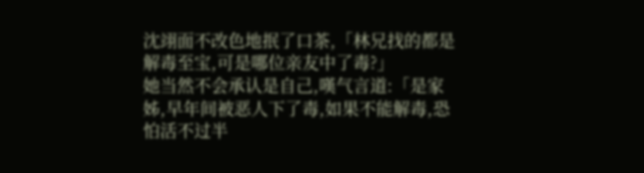沈翊面不改色地抿了口茶,「林兄找的都是解毒至宝,可是哪位亲友中了毒?」
她当然不会承认是自己,嘆气言道:「是家姊,早年间被恶人下了毒,如果不能解毒,恐怕活不过半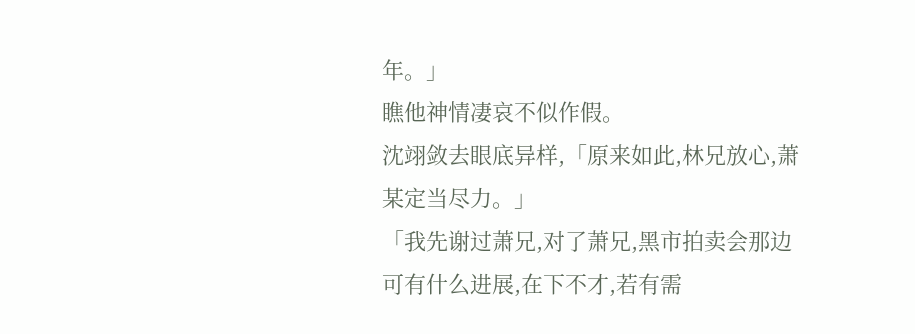年。」
瞧他神情凄哀不似作假。
沈翊敛去眼底异样,「原来如此,林兄放心,萧某定当尽力。」
「我先谢过萧兄,对了萧兄,黑市拍卖会那边可有什么进展,在下不才,若有需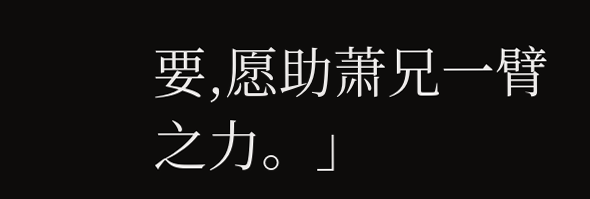要,愿助萧兄一臂之力。」